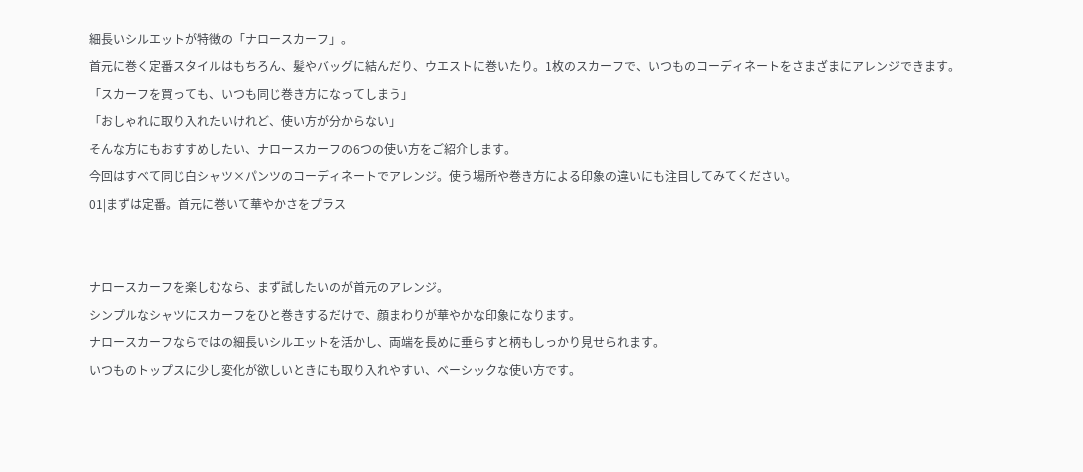細長いシルエットが特徴の「ナロースカーフ」。
首元に巻く定番スタイルはもちろん、髪やバッグに結んだり、ウエストに巻いたり。1枚のスカーフで、いつものコーディネートをさまざまにアレンジできます。
「スカーフを買っても、いつも同じ巻き方になってしまう」
「おしゃれに取り入れたいけれど、使い方が分からない」
そんな方にもおすすめしたい、ナロースカーフの6つの使い方をご紹介します。
今回はすべて同じ白シャツ×パンツのコーディネートでアレンジ。使う場所や巻き方による印象の違いにも注目してみてください。
01|まずは定番。首元に巻いて華やかさをプラス


ナロースカーフを楽しむなら、まず試したいのが首元のアレンジ。
シンプルなシャツにスカーフをひと巻きするだけで、顔まわりが華やかな印象になります。
ナロースカーフならではの細長いシルエットを活かし、両端を長めに垂らすと柄もしっかり見せられます。
いつものトップスに少し変化が欲しいときにも取り入れやすい、ベーシックな使い方です。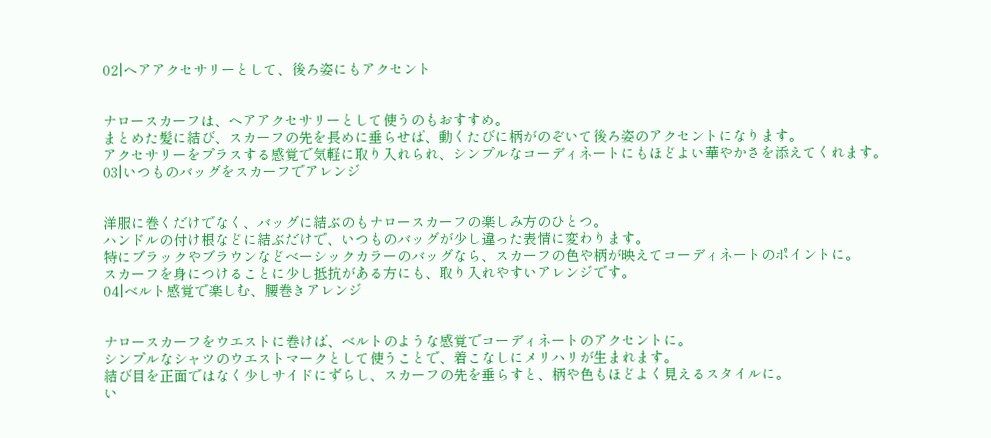02|ヘアアクセサリーとして、後ろ姿にもアクセント


ナロースカーフは、ヘアアクセサリーとして使うのもおすすめ。
まとめた髪に結び、スカーフの先を長めに垂らせば、動くたびに柄がのぞいて後ろ姿のアクセントになります。
アクセサリーをプラスする感覚で気軽に取り入れられ、シンプルなコーディネートにもほどよい華やかさを添えてくれます。
03|いつものバッグをスカーフでアレンジ


洋服に巻くだけでなく、バッグに結ぶのもナロースカーフの楽しみ方のひとつ。
ハンドルの付け根などに結ぶだけで、いつものバッグが少し違った表情に変わります。
特にブラックやブラウンなどベーシックカラーのバッグなら、スカーフの色や柄が映えてコーディネートのポイントに。
スカーフを身につけることに少し抵抗がある方にも、取り入れやすいアレンジです。
04|ベルト感覚で楽しむ、腰巻きアレンジ


ナロースカーフをウエストに巻けば、ベルトのような感覚でコーディネートのアクセントに。
シンプルなシャツのウエストマークとして使うことで、着こなしにメリハリが生まれます。
結び目を正面ではなく少しサイドにずらし、スカーフの先を垂らすと、柄や色もほどよく見えるスタイルに。
い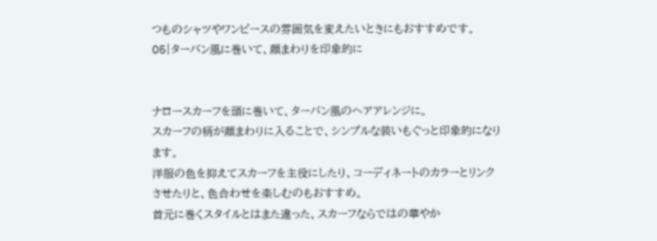つものシャツやワンピースの雰囲気を変えたいときにもおすすめです。
05|ターバン風に巻いて、顔まわりを印象的に


ナロースカーフを頭に巻いて、ターバン風のヘアアレンジに。
スカーフの柄が顔まわりに入ることで、シンプルな装いもぐっと印象的になります。
洋服の色を抑えてスカーフを主役にしたり、コーディネートのカラーとリンクさせたりと、色合わせを楽しむのもおすすめ。
首元に巻くスタイルとはまた違った、スカーフならではの華やか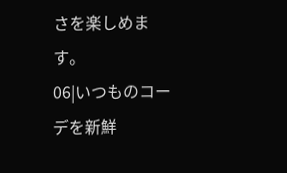さを楽しめます。
06|いつものコーデを新鮮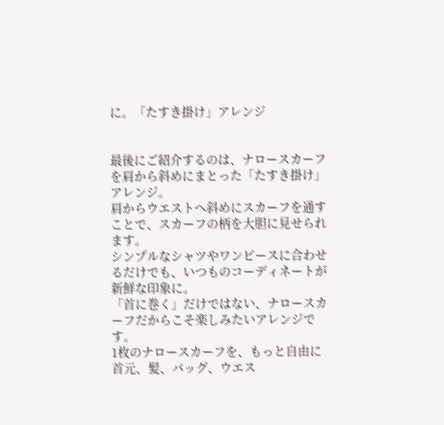に。「たすき掛け」アレンジ


最後にご紹介するのは、ナロースカーフを肩から斜めにまとった「たすき掛け」アレンジ。
肩からウエストへ斜めにスカーフを通すことで、スカーフの柄を大胆に見せられます。
シンプルなシャツやワンピースに合わせるだけでも、いつものコーディネートが新鮮な印象に。
「首に巻く」だけではない、ナロースカーフだからこそ楽しみたいアレンジです。
1枚のナロースカーフを、もっと自由に
首元、髪、バッグ、ウエス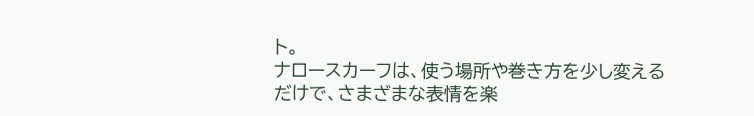ト。
ナロースカーフは、使う場所や巻き方を少し変えるだけで、さまざまな表情を楽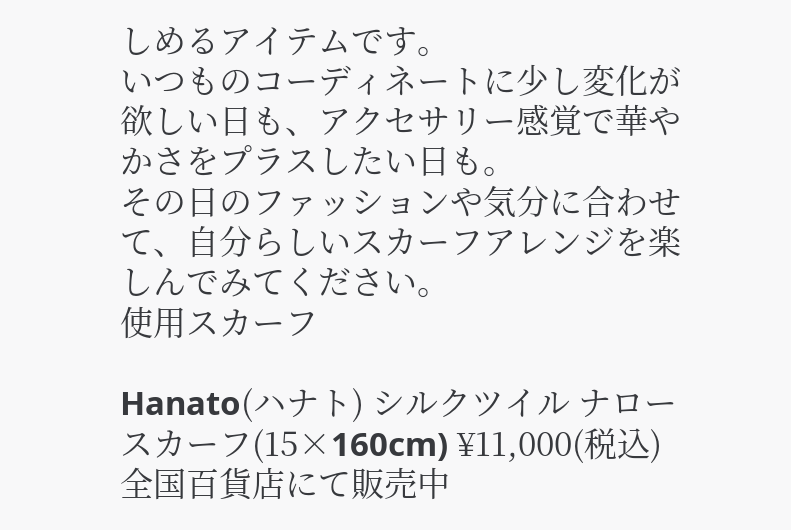しめるアイテムです。
いつものコーディネートに少し変化が欲しい日も、アクセサリー感覚で華やかさをプラスしたい日も。
その日のファッションや気分に合わせて、自分らしいスカーフアレンジを楽しんでみてください。
使用スカーフ

Hanato(ハナト) シルクツイル ナロースカーフ(15×160cm) ¥11,000(税込)
全国百貨店にて販売中